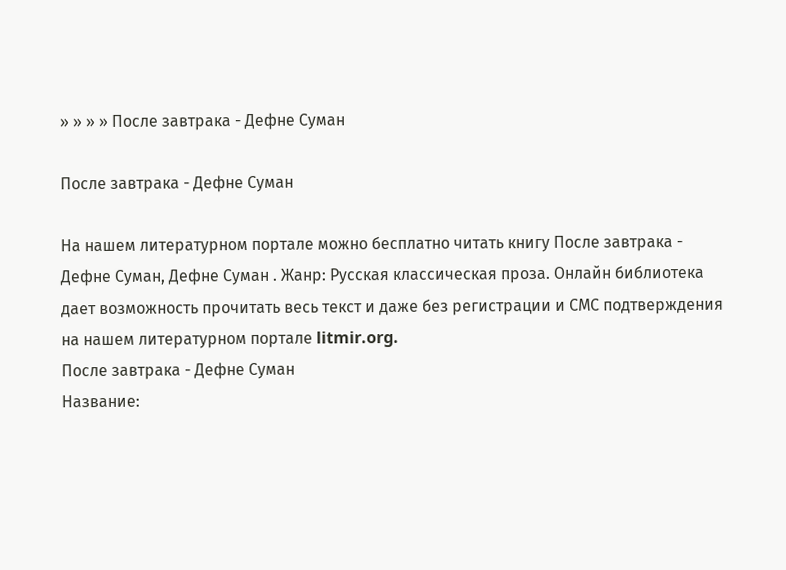» » » » После завтрака - Дефне Суман

После завтрака - Дефне Суман

На нашем литературном портале можно бесплатно читать книгу После завтрака - Дефне Суман, Дефне Суман . Жанр: Русская классическая проза. Онлайн библиотека дает возможность прочитать весь текст и даже без регистрации и СМС подтверждения на нашем литературном портале litmir.org.
После завтрака - Дефне Суман
Название: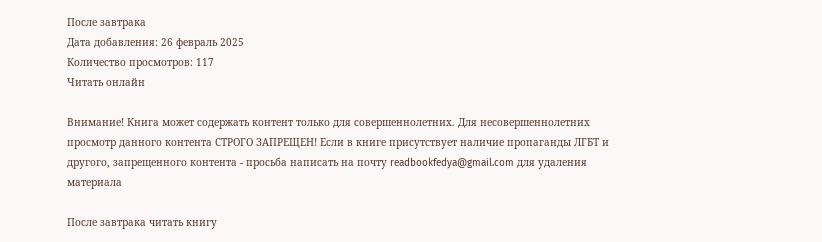После завтрака
Дата добавления: 26 февраль 2025
Количество просмотров: 117
Читать онлайн

Внимание! Книга может содержать контент только для совершеннолетних. Для несовершеннолетних просмотр данного контента СТРОГО ЗАПРЕЩЕН! Если в книге присутствует наличие пропаганды ЛГБТ и другого, запрещенного контента - просьба написать на почту readbookfedya@gmail.com для удаления материала

После завтрака читать книгу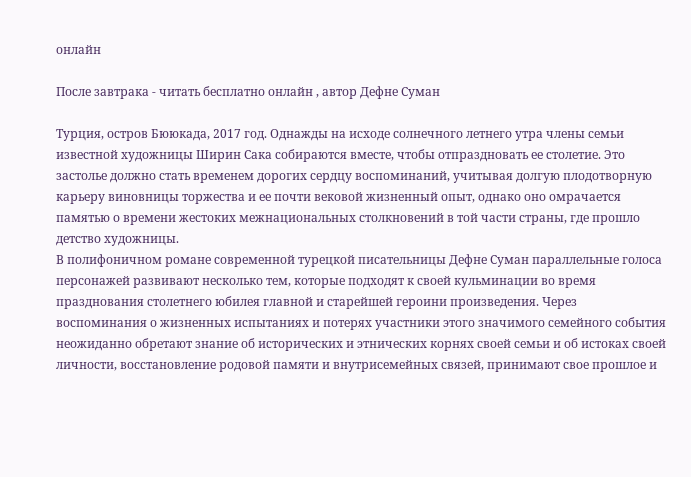онлайн

После завтрака - читать бесплатно онлайн , автор Дефне Суман

Турция, остров Бююкада, 2017 год. Однажды на исходе солнечного летнего утра члены семьи известной художницы Ширин Сака собираются вместе, чтобы отпраздновать ее столетие. Это застолье должно стать временем дорогих сердцу воспоминаний, учитывая долгую плодотворную карьеру виновницы торжества и ее почти вековой жизненный опыт, однако оно омрачается памятью о времени жестоких межнациональных столкновений в той части страны, где прошло детство художницы.
В полифоничном романе современной турецкой писательницы Дефне Суман параллельные голоса персонажей развивают несколько тем, которые подходят к своей кульминации во время празднования столетнего юбилея главной и старейшей героини произведения. Через воспоминания о жизненных испытаниях и потерях участники этого значимого семейного события неожиданно обретают знание об исторических и этнических корнях своей семьи и об истоках своей личности, восстановление родовой памяти и внутрисемейных связей, принимают свое прошлое и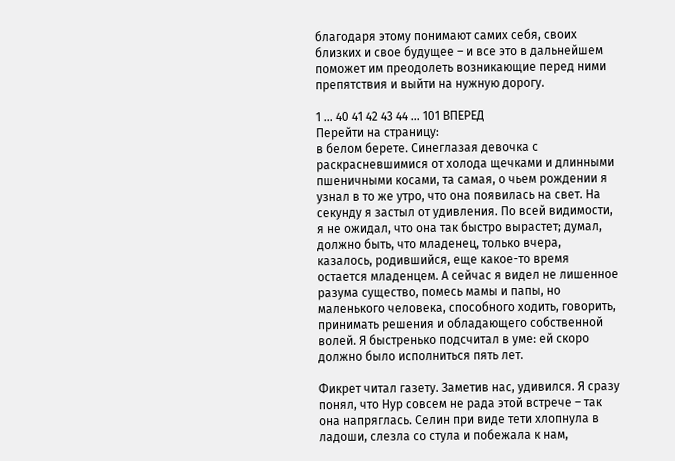благодаря этому понимают самих себя, своих близких и свое будущее – и все это в дальнейшем поможет им преодолеть возникающие перед ними препятствия и выйти на нужную дорогу.

1 ... 40 41 42 43 44 ... 101 ВПЕРЕД
Перейти на страницу:
в белом берете. Синеглазая девочка с раскрасневшимися от холода щечками и длинными пшеничными косами, та самая, о чьем рождении я узнал в то же утро, что она появилась на свет. На секунду я застыл от удивления. По всей видимости, я не ожидал, что она так быстро вырастет; думал, должно быть, что младенец, только вчера, казалось, родившийся, еще какое-то время остается младенцем. А сейчас я видел не лишенное разума существо, помесь мамы и папы, но маленького человека, способного ходить, говорить, принимать решения и обладающего собственной волей. Я быстренько подсчитал в уме: ей скоро должно было исполниться пять лет.

Фикрет читал газету. Заметив нас, удивился. Я сразу понял, что Нур совсем не рада этой встрече – так она напряглась. Селин при виде тети хлопнула в ладоши, слезла со стула и побежала к нам,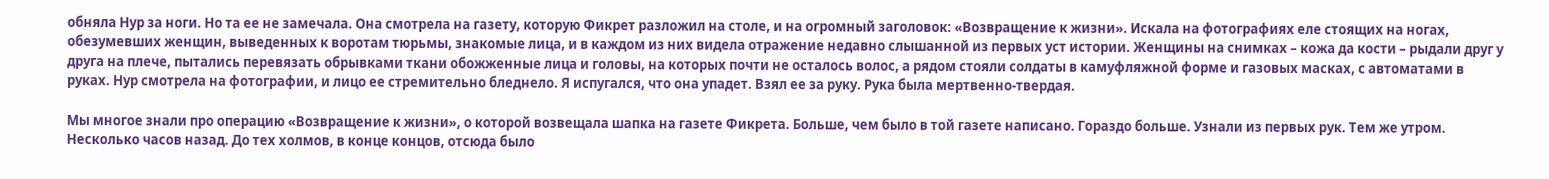обняла Нур за ноги. Но та ее не замечала. Она смотрела на газету, которую Фикрет разложил на столе, и на огромный заголовок: «Возвращение к жизни». Искала на фотографиях еле стоящих на ногах, обезумевших женщин, выведенных к воротам тюрьмы, знакомые лица, и в каждом из них видела отражение недавно слышанной из первых уст истории. Женщины на снимках – кожа да кости – рыдали друг у друга на плече, пытались перевязать обрывками ткани обожженные лица и головы, на которых почти не осталось волос, а рядом стояли солдаты в камуфляжной форме и газовых масках, с автоматами в руках. Нур смотрела на фотографии, и лицо ее стремительно бледнело. Я испугался, что она упадет. Взял ее за руку. Рука была мертвенно-твердая.

Мы многое знали про операцию «Возвращение к жизни», о которой возвещала шапка на газете Фикрета. Больше, чем было в той газете написано. Гораздо больше. Узнали из первых рук. Тем же утром. Несколько часов назад. До тех холмов, в конце концов, отсюда было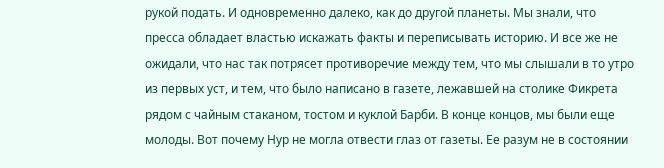рукой подать. И одновременно далеко, как до другой планеты. Мы знали, что пресса обладает властью искажать факты и переписывать историю. И все же не ожидали, что нас так потрясет противоречие между тем, что мы слышали в то утро из первых уст, и тем, что было написано в газете, лежавшей на столике Фикрета рядом с чайным стаканом, тостом и куклой Барби. В конце концов, мы были еще молоды. Вот почему Нур не могла отвести глаз от газеты. Ее разум не в состоянии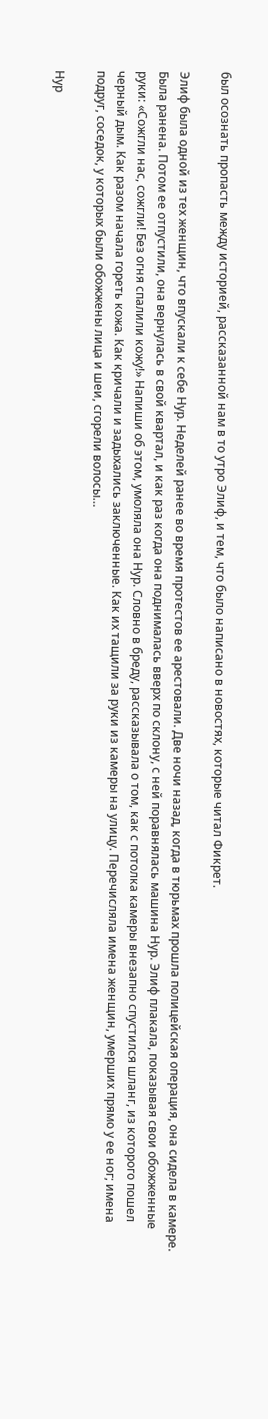был осознать пропасть между историей, рассказанной нам в то утро Элиф, и тем, что было написано в новостях, которые читал Фикрет.

Элиф была одной из тех женщин, что впускали к себе Нур. Неделей ранее во время протестов ее арестовали. Две ночи назад, когда в тюрьмах прошла полицейская операция, она сидела в камере. Была ранена. Потом ее отпустили, она вернулась в свой квартал, и как раз когда она поднималась вверх по склону, с ней поравнялась машина Нур. Элиф плакала, показывая свои обожженные руки: «Сожгли нас, сожгли! Без огня спалили кожу!» Напиши об этом, умоляла она Нур. Словно в бреду, рассказывала о том, как с потолка камеры внезапно спустился шланг, из которого пошел черный дым. Как разом начала гореть кожа. Как кричали и задыхались заключенные. Как их тащили за руки из камеры на улицу. Перечисляла имена женщин, умерших прямо у ее ног; имена подруг, соседок, у которых были обожжены лица и шеи, сгорели волосы…

Нур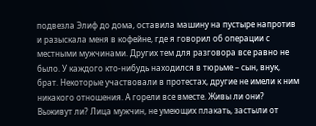подвезла Элиф до дома, оставила машину на пустыре напротив и разыскала меня в кофейне, где я говорил об операции с местными мужчинами. Других тем для разговора все равно не было. У каждого кто-нибудь находился в тюрьме – сын, внук, брат. Некоторые участвовали в протестах, другие не имели к ним никакого отношения. А горели все вместе. Живы ли они? Выживут ли? Лица мужчин, не умеющих плакать, застыли от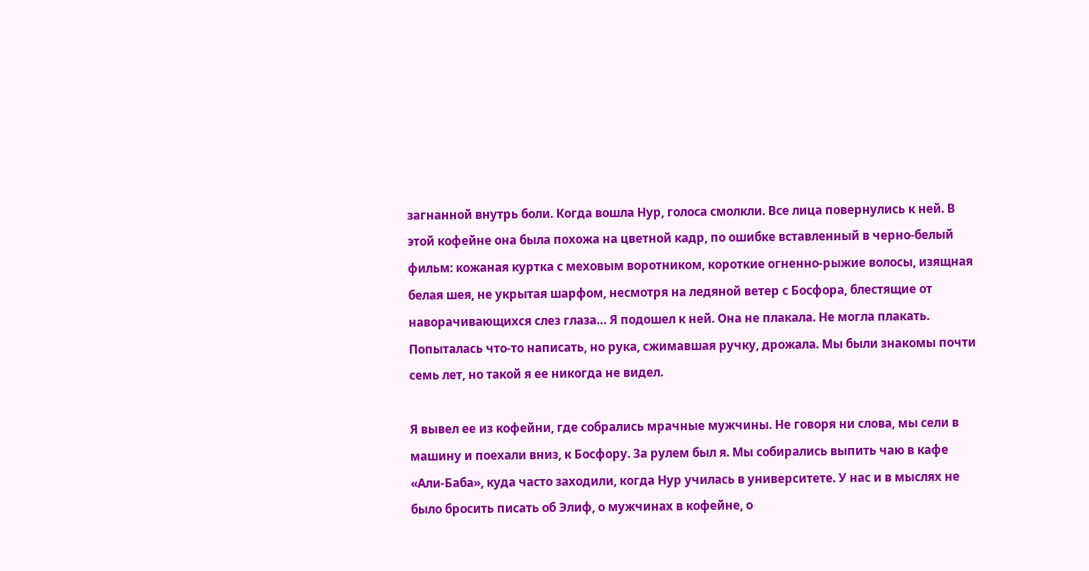загнанной внутрь боли. Когда вошла Нур, голоса смолкли. Все лица повернулись к ней. В этой кофейне она была похожа на цветной кадр, по ошибке вставленный в черно-белый фильм: кожаная куртка с меховым воротником, короткие огненно-рыжие волосы, изящная белая шея, не укрытая шарфом, несмотря на ледяной ветер с Босфора, блестящие от наворачивающихся слез глаза… Я подошел к ней. Она не плакала. Не могла плакать. Попыталась что-то написать, но рука, сжимавшая ручку, дрожала. Мы были знакомы почти семь лет, но такой я ее никогда не видел.

Я вывел ее из кофейни, где собрались мрачные мужчины. Не говоря ни слова, мы сели в машину и поехали вниз, к Босфору. За рулем был я. Мы собирались выпить чаю в кафе «Али-Баба», куда часто заходили, когда Нур училась в университете. У нас и в мыслях не было бросить писать об Элиф, о мужчинах в кофейне, о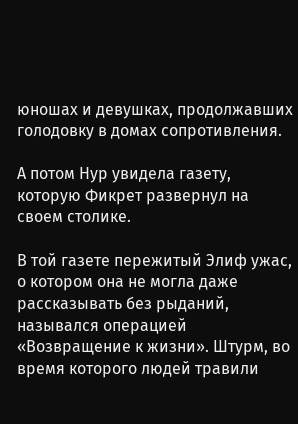юношах и девушках, продолжавших голодовку в домах сопротивления.

А потом Нур увидела газету, которую Фикрет развернул на своем столике.

В той газете пережитый Элиф ужас, о котором она не могла даже рассказывать без рыданий, назывался операцией «Возвращение к жизни». Штурм, во время которого людей травили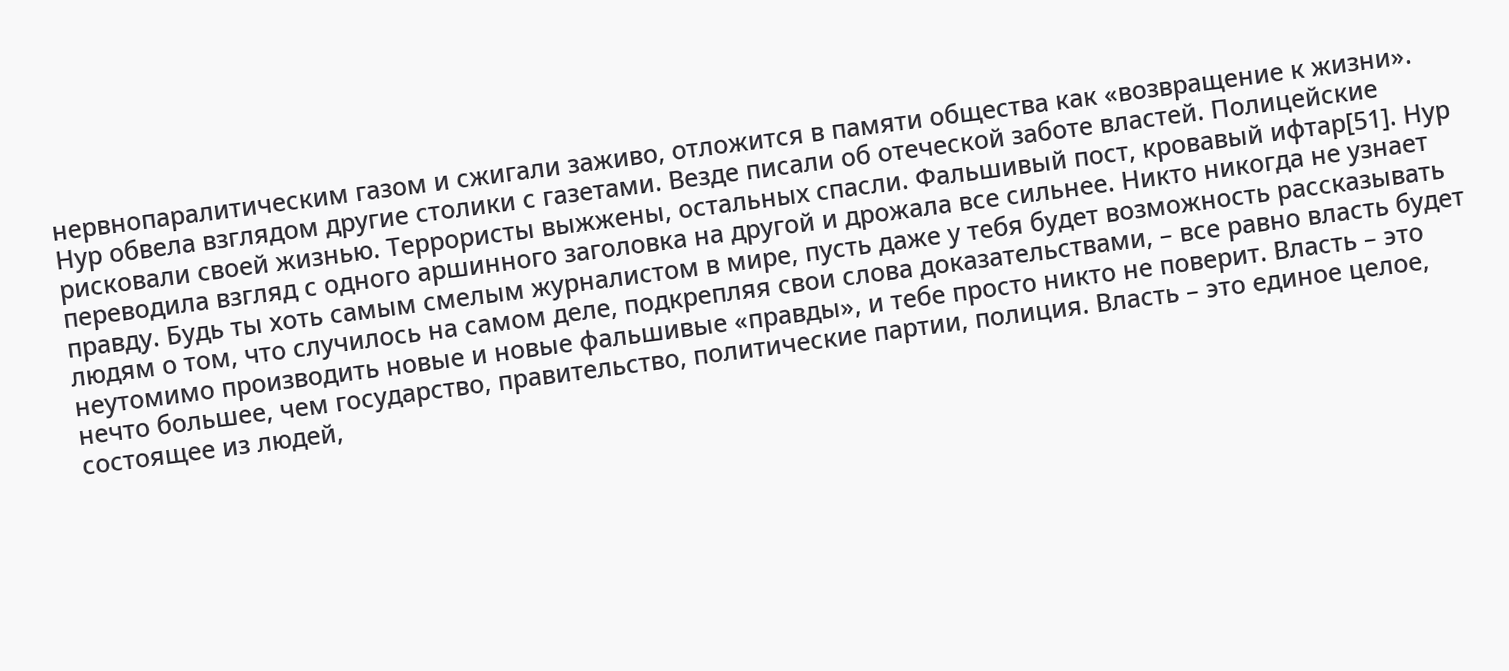нервнопаралитическим газом и сжигали заживо, отложится в памяти общества как «возвращение к жизни». Нур обвела взглядом другие столики с газетами. Везде писали об отеческой заботе властей. Полицейские рисковали своей жизнью. Террористы выжжены, остальных спасли. Фальшивый пост, кровавый ифтар[51]. Нур переводила взгляд с одного аршинного заголовка на другой и дрожала все сильнее. Никто никогда не узнает правду. Будь ты хоть самым смелым журналистом в мире, пусть даже у тебя будет возможность рассказывать людям о том, что случилось на самом деле, подкрепляя свои слова доказательствами, – все равно власть будет неутомимо производить новые и новые фальшивые «правды», и тебе просто никто не поверит. Власть – это нечто большее, чем государство, правительство, политические партии, полиция. Власть – это единое целое, состоящее из людей,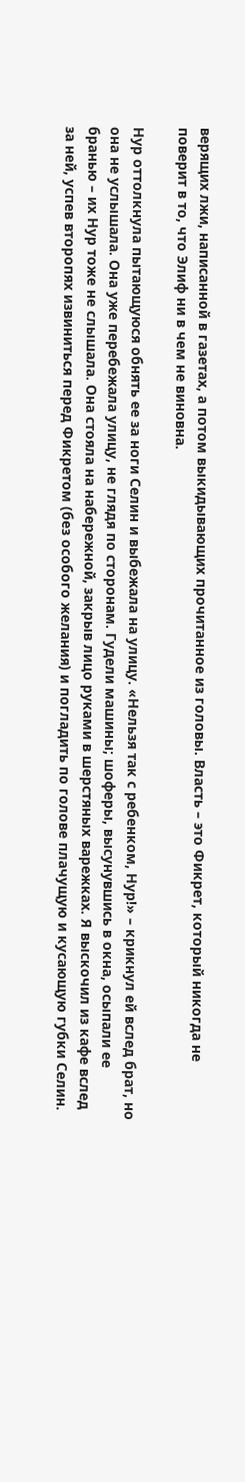верящих лжи, написанной в газетах, а потом выкидывающих прочитанное из головы. Власть – это Фикрет, который никогда не поверит в то, что Элиф ни в чем не виновна.

Нур оттолкнула пытающуюся обнять ее за ноги Селин и выбежала на улицу. «Нельзя так с ребенком, Нур!» – крикнул ей вслед брат, но она не услышала. Она уже перебежала улицу, не глядя по сторонам. Гудели машины; шоферы, высунувшись в окна, осыпали ее бранью – их Нур тоже не слышала. Она стояла на набережной, закрыв лицо руками в шерстяных варежках. Я выскочил из кафе вслед за ней, успев второпях извиниться перед Фикретом (без особого желания) и погладить по голове плачущую и кусающую губки Селин.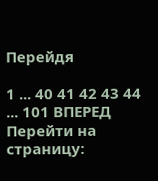Перейдя

1 ... 40 41 42 43 44 ... 101 ВПЕРЕД
Перейти на страницу: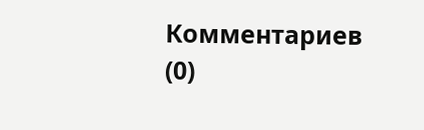Комментариев (0)